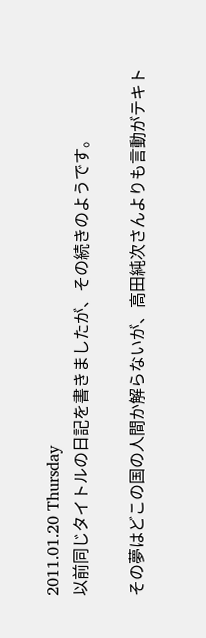2011.01.20 Thursday
以前同じタイトルの日記を書きましたが、その続きのようです。

その夢はどこの国の人間か解らないが、高田純次さんよりも言動がテキト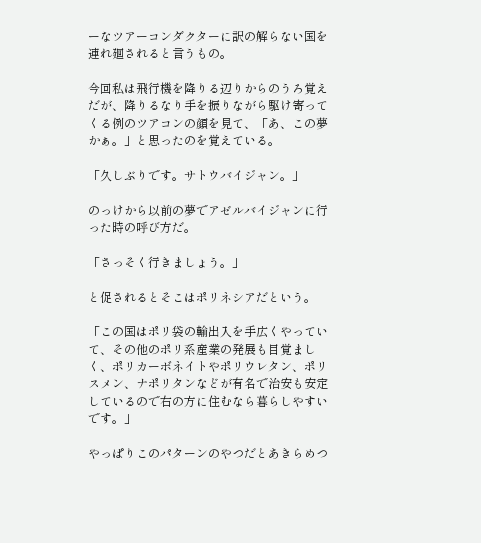ーなツアーコンダクターに訳の解らない国を連れ廻されると言うもの。

今回私は飛行機を降りる辺りからのうろ覚えだが、降りるなり手を振りながら駆け寄ってくる例のツアコンの顔を見て、「あ、この夢かぁ。」と思ったのを覚えている。

「久しぶりです。サトウバイジャン。」

のっけから以前の夢でアゼルバイジャンに行った時の呼び方だ。

「さっそく行きましょう。」

と促されるとそこはポリネシアだという。

「この国はポリ袋の輸出入を手広くやっていて、その他のポリ系産業の発展も目覚ましく、ポリカーボネイトやポリウレタン、ポリスメン、ナポリタンなどが有名で治安も安定しているので右の方に住むなら暮らしやすいです。」

やっぱりこのパターンのやつだとあきらめつ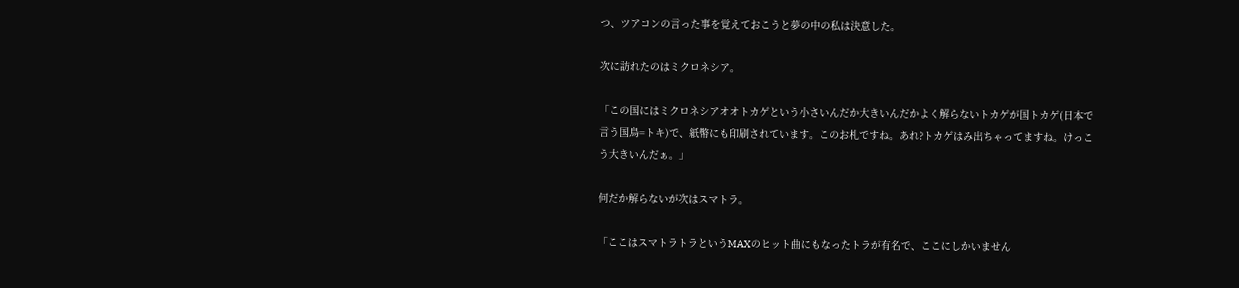つ、ツアコンの言った事を覚えておこうと夢の中の私は決意した。

次に訪れたのはミクロネシア。

「この国にはミクロネシアオオトカゲという小さいんだか大きいんだかよく解らないトカゲが国トカゲ(日本で言う国鳥=トキ)で、紙幣にも印刷されています。このお札ですね。あれ?トカゲはみ出ちゃってますね。けっこう大きいんだぁ。」

何だか解らないが次はスマトラ。

「ここはスマトラトラというMAXのヒット曲にもなったトラが有名で、ここにしかいません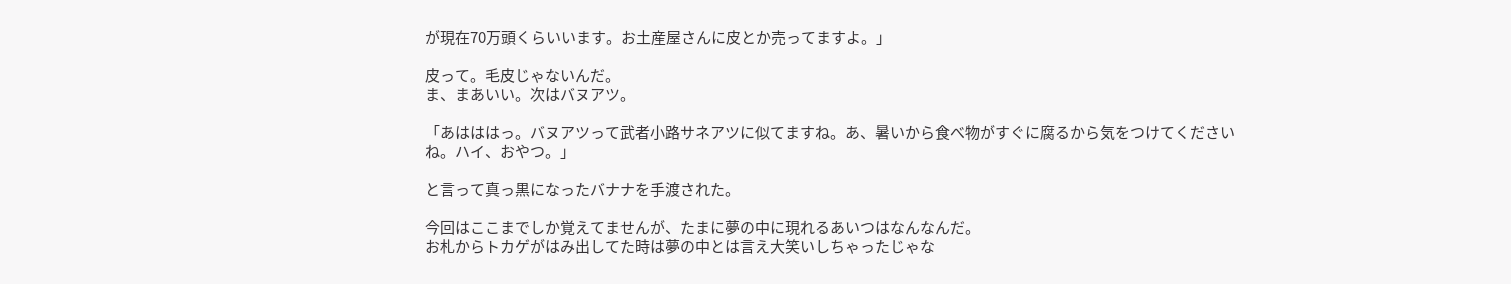が現在70万頭くらいいます。お土産屋さんに皮とか売ってますよ。」

皮って。毛皮じゃないんだ。
ま、まあいい。次はバヌアツ。

「あはははっ。バヌアツって武者小路サネアツに似てますね。あ、暑いから食べ物がすぐに腐るから気をつけてくださいね。ハイ、おやつ。」

と言って真っ黒になったバナナを手渡された。

今回はここまでしか覚えてませんが、たまに夢の中に現れるあいつはなんなんだ。
お札からトカゲがはみ出してた時は夢の中とは言え大笑いしちゃったじゃな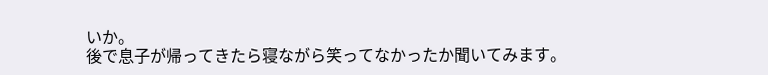いか。
後で息子が帰ってきたら寝ながら笑ってなかったか聞いてみます。